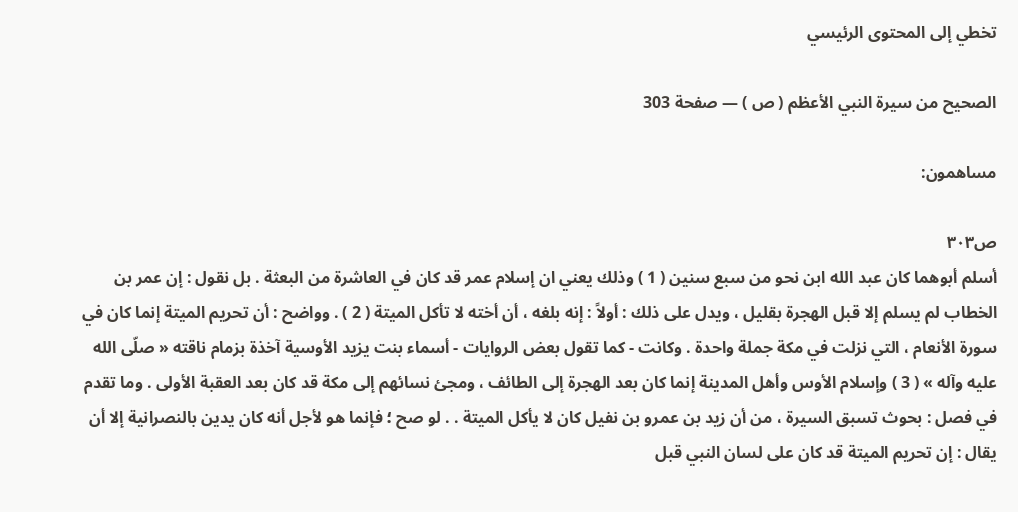تخطي إلى المحتوى الرئيسي

الصحيح من سيرة النبي الأعظم ( ص ) — صفحة 303

مساهمون:

ص٣٠٣
أسلم أبوهما كان عبد الله ابن نحو من سبع سنين ( 1 ) وذلك يعني ان إسلام عمر قد كان في العاشرة من البعثة . بل نقول : إن عمر بن الخطاب لم يسلم إلا قبل الهجرة بقليل ، ويدل على ذلك : أولاً : إنه بلغه ، أن أخته لا تأكل الميتة ( 2 ) . وواضح : أن تحريم الميتة إنما كان في سورة الأنعام ، التي نزلت في مكة جملة واحدة . وكانت - كما تقول بعض الروايات - أسماء بنت يزيد الأوسية آخذة بزمام ناقته « صلّى الله عليه وآله » ( 3 ) وإسلام الأوس وأهل المدينة إنما كان بعد الهجرة إلى الطائف ، ومجئ نسائهم إلى مكة قد كان بعد العقبة الأولى . وما تقدم في فصل : بحوث تسبق السيرة ، من أن زيد بن عمرو بن نفيل كان لا يأكل الميتة . . لو صح ؛ فإنما هو لأجل أنه كان يدين بالنصرانية إلا أن يقال : إن تحريم الميتة قد كان على لسان النبي قبل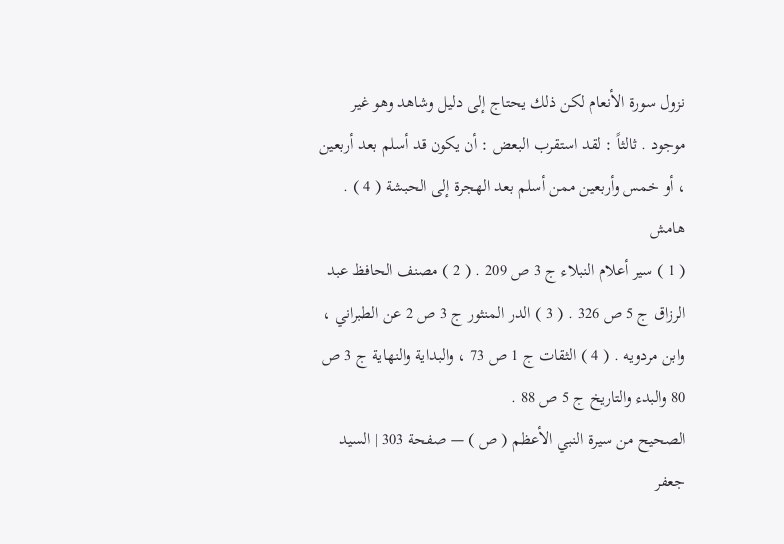نزول سورة الأنعام لكن ذلك يحتاج إلى دليل وشاهد وهو غير موجود . ثالثاً : لقد استقرب البعض : أن يكون قد أسلم بعد أربعين ، أو خمس وأربعين ممن أسلم بعد الهجرة إلى الحبشة ( 4 ) .
هامش
( 1 ) سير أعلام النبلاء ج 3 ص 209 . ( 2 ) مصنف الحافظ عبد الرزاق ج 5 ص 326 . ( 3 ) الدر المنثور ج 3 ص 2 عن الطبراني ، وابن مردويه . ( 4 ) الثقات ج 1 ص 73 ، والبداية والنهاية ج 3 ص 80 والبدء والتاريخ ج 5 ص 88 .
الصحيح من سيرة النبي الأعظم ( ص ) — صفحة 303 | السيد جعفر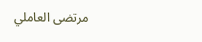مرتضى العاملي